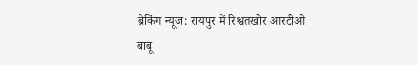ब्रेकिंग न्यूज: रायपुर में रिश्वतखोर आरटीओ बाबू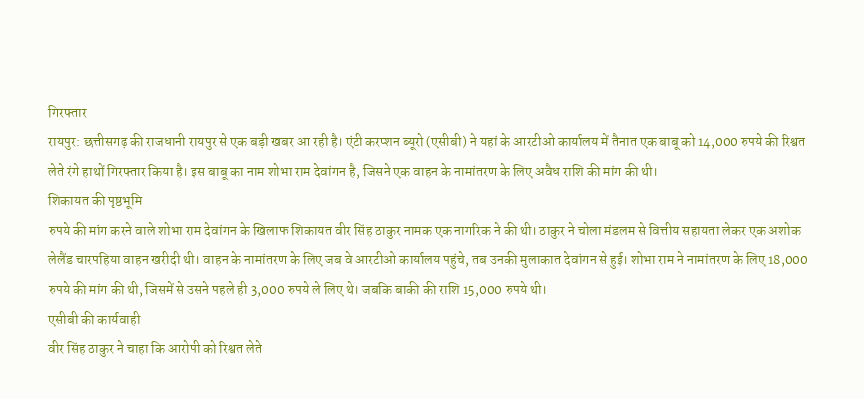गिरफ्तार
रायपुर: छत्तीसगढ़ की राजधानी रायपुर से एक बड़ी खबर आ रही है। एंटी करप्शन ब्यूरो (एसीबी) ने यहां के आरटीओ कार्यालय में तैनात एक बाबू को 14,000 रुपये की रिश्वत लेते रंगे हाथों गिरफ्तार किया है। इस बाबू का नाम शोभा राम देवांगन है, जिसने एक वाहन के नामांतरण के लिए अवैध राशि की मांग की थी।
शिकायत की पृष्ठभूमि
रुपये की मांग करने वाले शोभा राम देवांगन के खिलाफ शिकायत वीर सिंह ठाकुर नामक एक नागरिक ने की थी। ठाकुर ने चोला मंडलम से वित्तीय सहायता लेकर एक अशोक लेलैंड चारपहिया वाहन खरीदी थी। वाहन के नामांतरण के लिए जब वे आरटीओ कार्यालय पहुंचे, तब उनकी मुलाकात देवांगन से हुई। शोभा राम ने नामांतरण के लिए 18,000 रुपये की मांग की थी, जिसमें से उसने पहले ही 3,000 रुपये ले लिए थे। जबकि बाकी की राशि 15,000 रुपये थी।
एसीबी की कार्यवाही
वीर सिंह ठाकुर ने चाहा कि आरोपी को रिश्वत लेते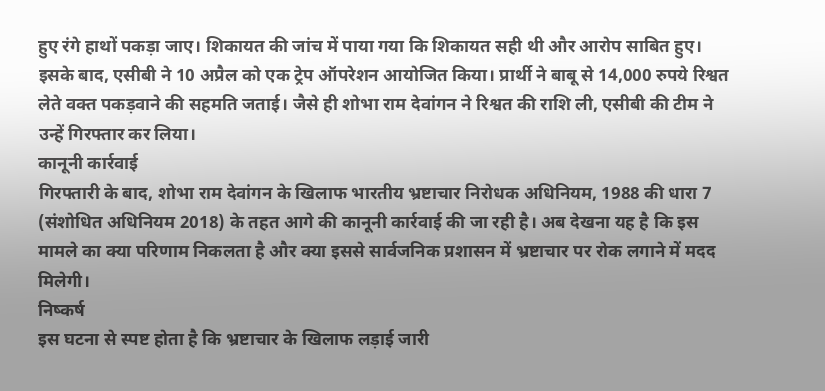हुए रंगे हाथों पकड़ा जाए। शिकायत की जांच में पाया गया कि शिकायत सही थी और आरोप साबित हुए। इसके बाद, एसीबी ने 10 अप्रैल को एक ट्रेप ऑपरेशन आयोजित किया। प्रार्थी ने बाबू से 14,000 रुपये रिश्वत लेते वक्त पकड़वाने की सहमति जताई। जैसे ही शोभा राम देवांगन ने रिश्वत की राशि ली, एसीबी की टीम ने उन्हें गिरफ्तार कर लिया।
कानूनी कार्रवाई
गिरफ्तारी के बाद, शोभा राम देवांगन के खिलाफ भारतीय भ्रष्टाचार निरोधक अधिनियम, 1988 की धारा 7 (संशोधित अधिनियम 2018) के तहत आगे की कानूनी कार्रवाई की जा रही है। अब देखना यह है कि इस मामले का क्या परिणाम निकलता है और क्या इससे सार्वजनिक प्रशासन में भ्रष्टाचार पर रोक लगाने में मदद मिलेगी।
निष्कर्ष
इस घटना से स्पष्ट होता है कि भ्रष्टाचार के खिलाफ लड़ाई जारी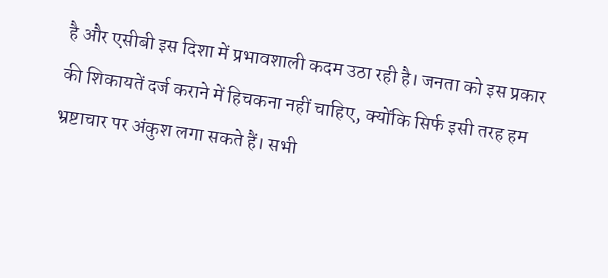है और एसीबी इस दिशा में प्रभावशाली कदम उठा रही है। जनता को इस प्रकार की शिकायतें दर्ज कराने में हिचकना नहीं चाहिए, क्योंकि सिर्फ इसी तरह हम भ्रष्टाचार पर अंकुश लगा सकते हैं। सभी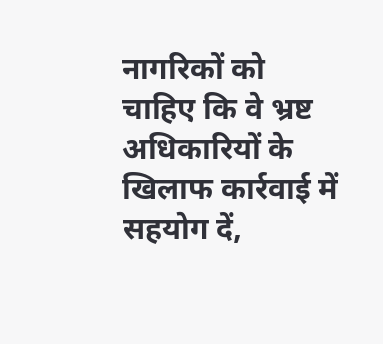नागरिकों को चाहिए कि वे भ्रष्ट अधिकारियों के खिलाफ कार्रवाई में सहयोग दें,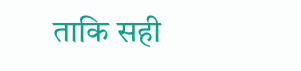ताकि सही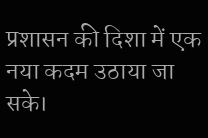प्रशासन की दिशा में एक नया कदम उठाया जा सके।